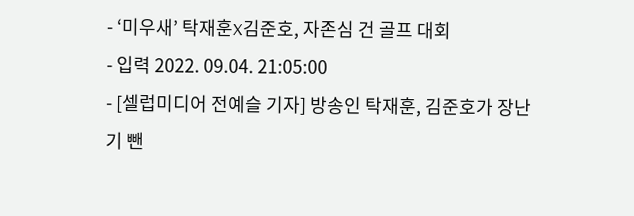- ‘미우새’ 탁재훈X김준호, 자존심 건 골프 대회
- 입력 2022. 09.04. 21:05:00
- [셀럽미디어 전예슬 기자] 방송인 탁재훈, 김준호가 장난기 뺀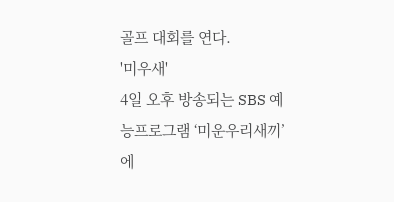골프 대회를 연다.
'미우새'
4일 오후 방송되는 SBS 예능프로그램 ‘미운우리새끼’에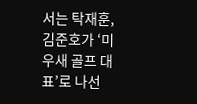서는 탁재훈, 김준호가 ‘미우새 골프 대표’로 나선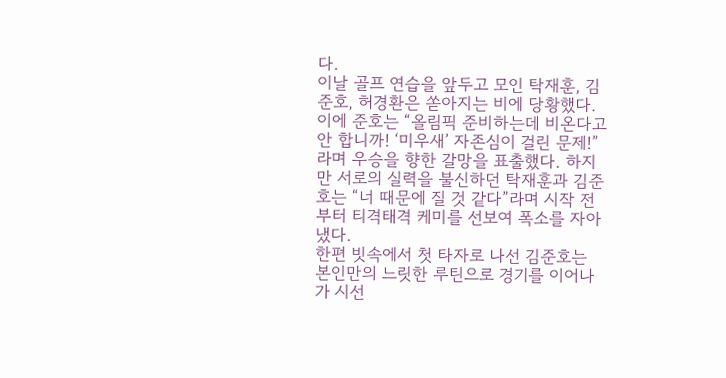다.
이날 골프 연습을 앞두고 모인 탁재훈, 김준호, 허경환은 쏟아지는 비에 당황했다. 이에 준호는 “올림픽 준비하는데 비온다고 안 합니까! ‘미우새’ 자존심이 걸린 문제!”라며 우승을 향한 갈망을 표출했다. 하지만 서로의 실력을 불신하던 탁재훈과 김준호는 “너 때문에 질 것 같다”라며 시작 전부터 티격태격 케미를 선보여 폭소를 자아냈다.
한편 빗속에서 첫 타자로 나선 김준호는 본인만의 느릿한 루틴으로 경기를 이어나가 시선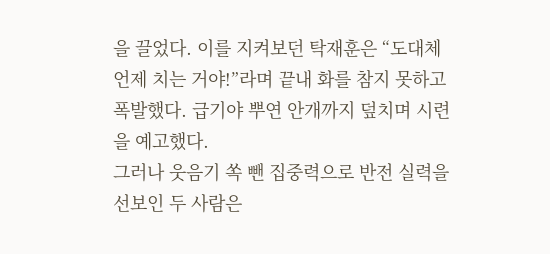을 끌었다. 이를 지켜보던 탁재훈은 “도대체 언제 치는 거야!”라며 끝내 화를 참지 못하고 폭발했다. 급기야 뿌연 안개까지 덮치며 시련을 예고했다.
그러나 웃음기 쏙 뺀 집중력으로 반전 실력을 선보인 두 사람은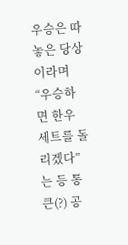우승은 따놓은 당상이라며 “우승하면 한우 세트를 돌리겠다”는 등 통 큰(?) 공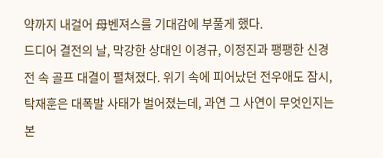약까지 내걸어 母벤져스를 기대감에 부풀게 했다.
드디어 결전의 날, 막강한 상대인 이경규, 이정진과 팽팽한 신경전 속 골프 대결이 펼쳐졌다. 위기 속에 피어났던 전우애도 잠시, 탁재훈은 대폭발 사태가 벌어졌는데, 과연 그 사연이 무엇인지는 본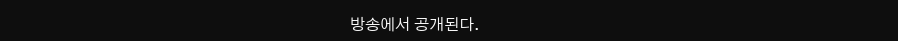방송에서 공개된다.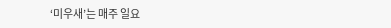‘미우새’는 매주 일요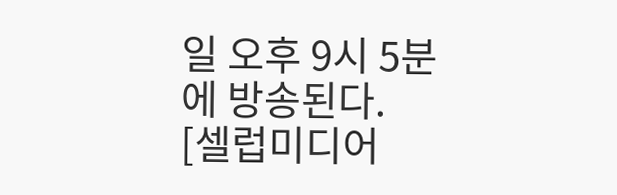일 오후 9시 5분에 방송된다.
[셀럽미디어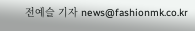전예슬 기자 news@fashionmk.co.kr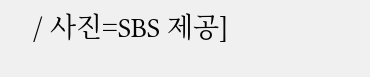/ 사진=SBS 제공]